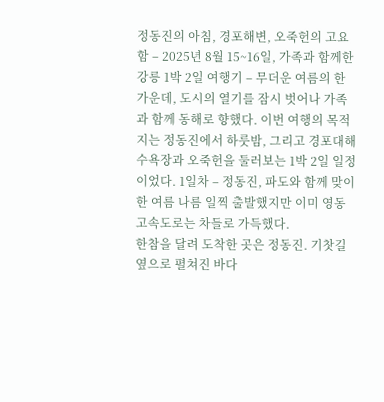정동진의 아침, 경포해변, 오죽헌의 고요함 – 2025년 8월 15~16일, 가족과 함께한 강릉 1박 2일 여행기 – 무더운 여름의 한가운데, 도시의 열기를 잠시 벗어나 가족과 함께 동해로 향했다. 이번 여행의 목적지는 정동진에서 하룻밤, 그리고 경포대해수욕장과 오죽헌을 둘러보는 1박 2일 일정이었다. 1일차 – 정동진, 파도와 함께 맞이한 여름 나름 일찍 출발했지만 이미 영동고속도로는 차들로 가득했다.
한참을 달려 도착한 곳은 정동진. 기찻길 옆으로 펼쳐진 바다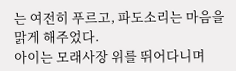는 여전히 푸르고, 파도소리는 마음을 맑게 해주었다.
아이는 모래사장 위를 뛰어다니며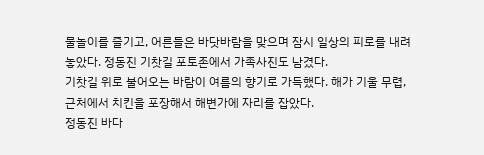물놀이를 즐기고, 어른들은 바닷바람을 맞으며 잠시 일상의 피로를 내려놓았다. 정동진 기찻길 포토존에서 가족사진도 남겼다.
기찻길 위로 불어오는 바람이 여름의 향기로 가득했다. 해가 기울 무렵, 근처에서 치킨을 포장해서 해변가에 자리를 잡았다.
정동진 바다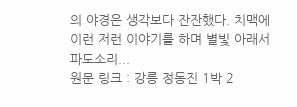의 야경은 생각보다 잔잔했다. 치맥에 이런 저런 이야기를 하며 별빛 아래서 파도소리...
원문 링크 : 강릉 정동진 1박 2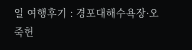일 여행후기 : 경포대해수욕장·오죽헌